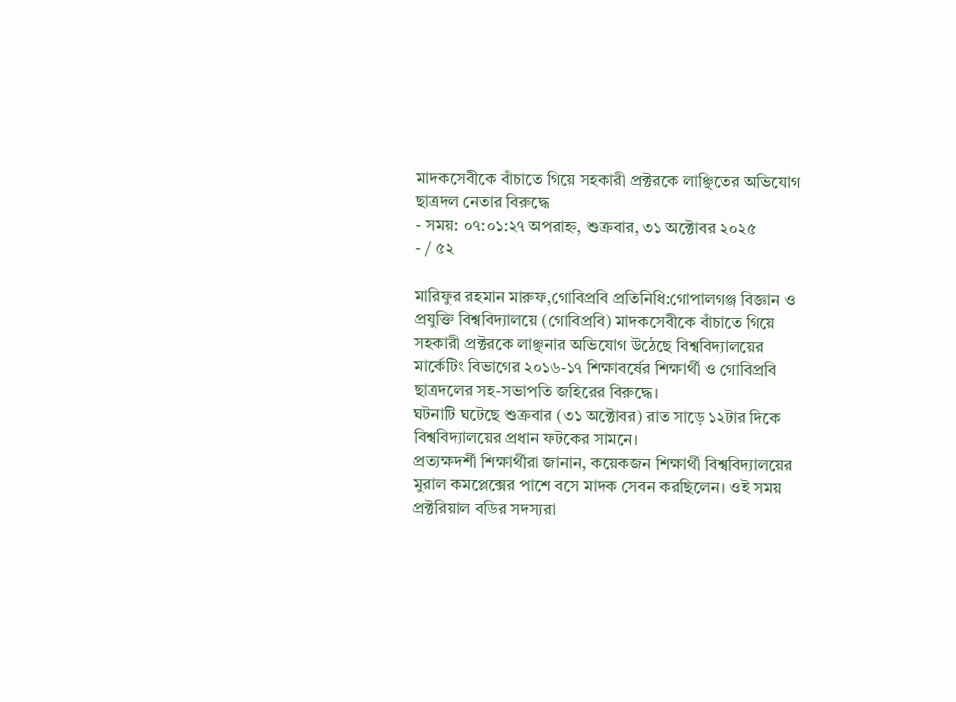মাদকসেবীকে বাঁচাতে গিয়ে সহকারী প্রক্টরকে লাঞ্ছিতের অভিযোগ ছাত্রদল নেতার বিরুদ্ধে
- সময়: ০৭:০১:২৭ অপরাহ্ন, শুক্রবার, ৩১ অক্টোবর ২০২৫
- / ৫২

মারিফুর রহমান মারুফ,গোবিপ্রবি প্রতিনিধি:গোপালগঞ্জ বিজ্ঞান ও প্রযুক্তি বিশ্ববিদ্যালয়ে (গোবিপ্রবি) মাদকসেবীকে বাঁচাতে গিয়ে সহকারী প্রক্টরকে লাঞ্ছনার অভিযোগ উঠেছে বিশ্ববিদ্যালয়ের মার্কেটিং বিভাগের ২০১৬-১৭ শিক্ষাবর্ষের শিক্ষার্থী ও গোবিপ্রবি ছাত্রদলের সহ-সভাপতি জহিরের বিরুদ্ধে।
ঘটনাটি ঘটেছে শুক্রবার (৩১ অক্টোবর) রাত সাড়ে ১২টার দিকে বিশ্ববিদ্যালয়ের প্রধান ফটকের সামনে।
প্রত্যক্ষদর্শী শিক্ষার্থীরা জানান, কয়েকজন শিক্ষার্থী বিশ্ববিদ্যালয়ের মুরাল কমপ্লেক্সের পাশে বসে মাদক সেবন করছিলেন। ওই সময় প্রক্টরিয়াল বডির সদস্যরা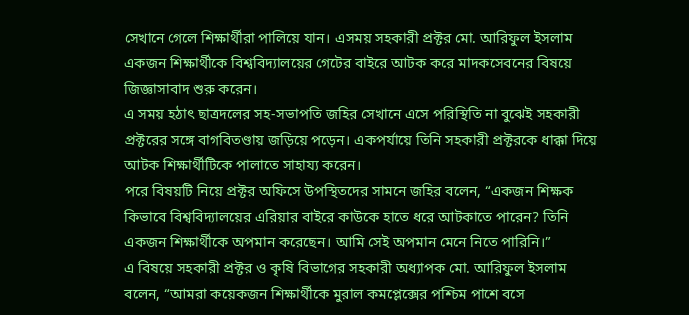সেখানে গেলে শিক্ষার্থীরা পালিয়ে যান। এসময় সহকারী প্রক্টর মো. আরিফুল ইসলাম একজন শিক্ষার্থীকে বিশ্ববিদ্যালয়ের গেটের বাইরে আটক করে মাদকসেবনের বিষয়ে জিজ্ঞাসাবাদ শুরু করেন।
এ সময় হঠাৎ ছাত্রদলের সহ-সভাপতি জহির সেখানে এসে পরিস্থিতি না বুঝেই সহকারী প্রক্টরের সঙ্গে বাগবিতণ্ডায় জড়িয়ে পড়েন। একপর্যায়ে তিনি সহকারী প্রক্টরকে ধাক্কা দিয়ে আটক শিক্ষার্থীটিকে পালাতে সাহায্য করেন।
পরে বিষয়টি নিয়ে প্রক্টর অফিসে উপস্থিতদের সামনে জহির বলেন, “একজন শিক্ষক কিভাবে বিশ্ববিদ্যালয়ের এরিয়ার বাইরে কাউকে হাতে ধরে আটকাতে পারেন? তিনি একজন শিক্ষার্থীকে অপমান করেছেন। আমি সেই অপমান মেনে নিতে পারিনি।”
এ বিষয়ে সহকারী প্রক্টর ও কৃষি বিভাগের সহকারী অধ্যাপক মো. আরিফুল ইসলাম বলেন, “আমরা কয়েকজন শিক্ষার্থীকে মুরাল কমপ্লেক্সের পশ্চিম পাশে বসে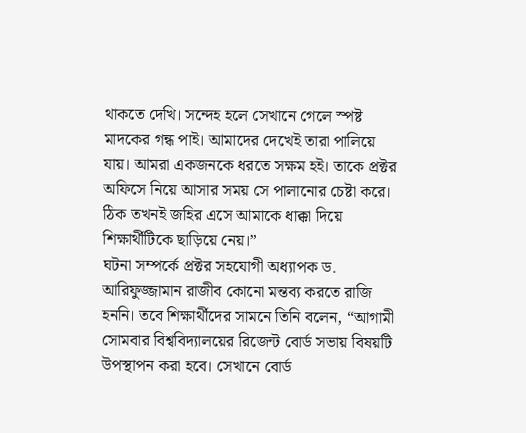থাকতে দেখি। সন্দেহ হলে সেখানে গেলে স্পষ্ট মাদকের গন্ধ পাই। আমাদের দেখেই তারা পালিয়ে যায়। আমরা একজনকে ধরতে সক্ষম হই। তাকে প্রক্টর অফিসে নিয়ে আসার সময় সে পালানোর চেষ্টা করে। ঠিক তখনই জহির এসে আমাকে ধাক্কা দিয়ে শিক্ষার্থীটিকে ছাড়িয়ে নেয়।”
ঘটনা সম্পর্কে প্রক্টর সহযোগী অধ্যাপক ড. আরিফুজ্জামান রাজীব কোনো মন্তব্য করতে রাজি হননি। তবে শিক্ষার্থীদের সামনে তিনি বলেন, “আগামী সোমবার বিশ্ববিদ্যালয়ের রিজেন্ট বোর্ড সভায় বিষয়টি উপস্থাপন করা হবে। সেখানে বোর্ড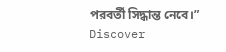পরবর্তী সিদ্ধান্ত নেবে।”
Discover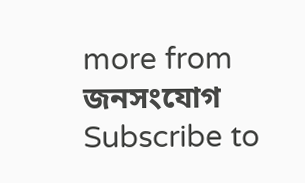more from জনসংযোগ
Subscribe to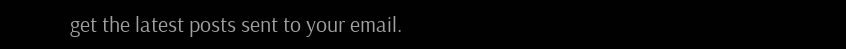get the latest posts sent to your email.